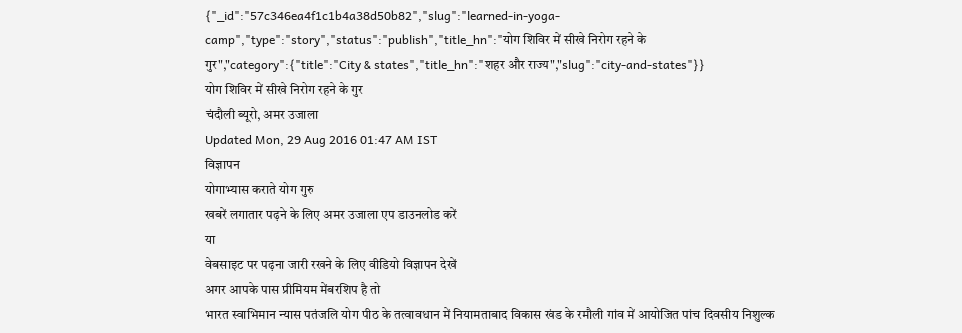{"_id":"57c346ea4f1c1b4a38d50b82","slug":"learned-in-yoga-camp","type":"story","status":"publish","title_hn":"योग शिविर में सीखे निरोग रहने के गुर","category":{"title":"City & states","title_hn":"शहर और राज्य","slug":"city-and-states"}}
योग शिविर में सीखे निरोग रहने के गुर
चंदौली ब्यूरो, अमर उजाला
Updated Mon, 29 Aug 2016 01:47 AM IST
विज्ञापन
योगाभ्यास कराते योग गुरु
खबरें लगातार पढ़ने के लिए अमर उजाला एप डाउनलोड करें
या
वेबसाइट पर पढ़ना जारी रखने के लिए वीडियो विज्ञापन देखें
अगर आपके पास प्रीमियम मेंबरशिप है तो
भारत स्वाभिमान न्यास पतंजलि योग पीठ के तत्वावधान में नियामताबाद विकास खंड के रमौली गांव में आयोजित पांच दिवसीय निशुल्क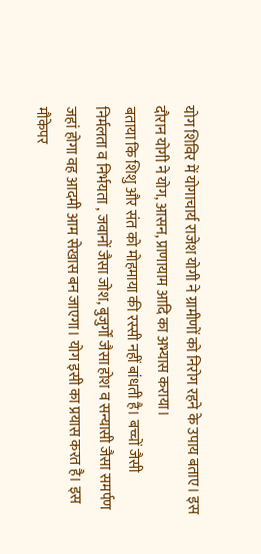योग शिविर में योगाचार्य राजेश योगी ने ग्रामीणों को निरोग रहने के उपाय बताए। इस दौरान योगी ने योग, आसन, प्राणायाम आदि का अभ्यास कराया।
बताया कि शिशु और संत को मोहमाया की रस्सी नहीं बांधती है। बच्चों जैसी निर्मलता व निर्भयता , जवानों जैसा जोश, बुजुर्गों जैसा होश व सन्यासी जैसा समर्पण जहां होगा वह आदमी आम सेखास बन जाएगा। योग इसी का प्रयास करत है। इस मौकेपर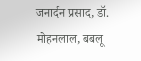जनार्दन प्रसाद, डॉ. मोहनलाल, बबलू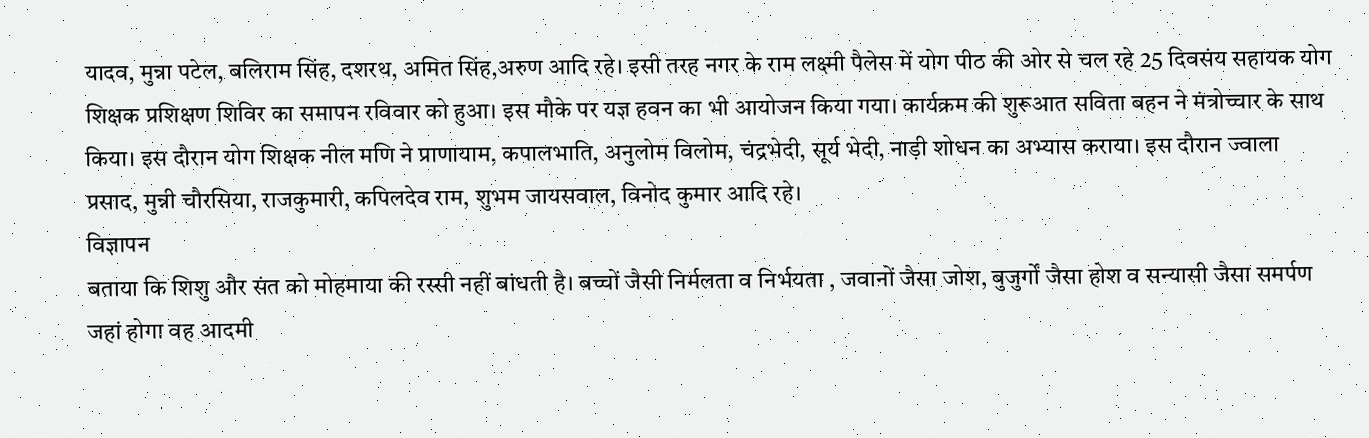यादव, मुन्ना पटेल, बलिराम सिंह, दशरथ, अमित सिंह,अरुण आदि रहे। इसी तरह नगर के राम लक्ष्मी पैलेस में योग पीठ की ओर से चल रहे 25 दिवसंय सहायक योग शिक्षक प्रशिक्षण शिविर का समापन रविवार को हुआ। इस मौके पर यज्ञ हवन का भी आयोजन किया गया। कार्यक्रम की शुरूआत सविता बहन ने मंत्रोच्चार के साथ किया। इस दौरान योग शिक्षक नील मणि ने प्राणायाम, कपालभाति, अनुलोम विलोम, चंद्रभेदी, सूर्य भेदी, नाड़ी शोधन का अभ्यास कराया। इस दौरान ज्वाला प्रसाद, मुन्नी चौरसिया, राजकुमारी, कपिलदेव राम, शुभम जायसवाल, विनोद कुमार आदि रहे।
विज्ञापन
बताया कि शिशु और संत को मोहमाया की रस्सी नहीं बांधती है। बच्चों जैसी निर्मलता व निर्भयता , जवानों जैसा जोश, बुजुर्गों जैसा होश व सन्यासी जैसा समर्पण जहां होगा वह आदमी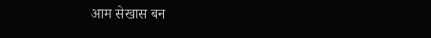आम सेखास बन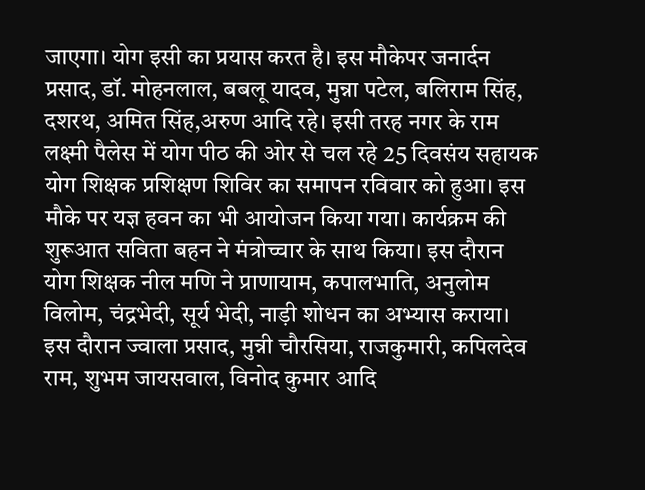जाएगा। योग इसी का प्रयास करत है। इस मौकेपर जनार्दन प्रसाद, डॉ. मोहनलाल, बबलू यादव, मुन्ना पटेल, बलिराम सिंह, दशरथ, अमित सिंह,अरुण आदि रहे। इसी तरह नगर के राम लक्ष्मी पैलेस में योग पीठ की ओर से चल रहे 25 दिवसंय सहायक योग शिक्षक प्रशिक्षण शिविर का समापन रविवार को हुआ। इस मौके पर यज्ञ हवन का भी आयोजन किया गया। कार्यक्रम की शुरूआत सविता बहन ने मंत्रोच्चार के साथ किया। इस दौरान योग शिक्षक नील मणि ने प्राणायाम, कपालभाति, अनुलोम विलोम, चंद्रभेदी, सूर्य भेदी, नाड़ी शोधन का अभ्यास कराया। इस दौरान ज्वाला प्रसाद, मुन्नी चौरसिया, राजकुमारी, कपिलदेव राम, शुभम जायसवाल, विनोद कुमार आदि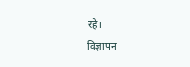रहे।
विज्ञापन